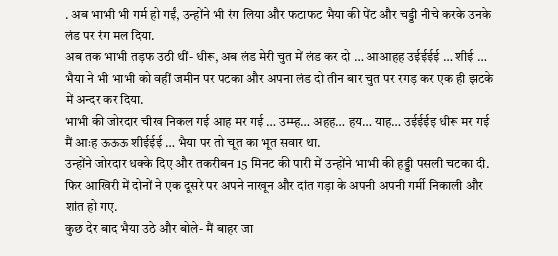. अब भाभी भी गर्म हो गईं, उन्होंने भी रंग लिया और फटाफट भैया की पेंट और चड्डी नीचे करके उनके लंड पर रंग मल दिया.
अब तक भाभी तड़फ उठी थीं- धीरू, अब लंड मेरी चुत में लंड कर दो … आआहह उईईईई … शीई … भैया ने भी भाभी को वहीं जमीन पर पटका और अपना लंड दो तीन बार चुत पर रगड़ कर एक ही झटके में अन्दर कर दिया.
भाभी की जोरदार चीख निकल गई आह मर गई … उम्म्ह… अहह… हय… याह… उईईईइ धीरू मर गई मैं आःह ऊऊऊ शीईईई … भैया पर तो चूत का भूत सवार था.
उन्होंने जोरदार धक्के दिए और तकरीबन 15 मिनट की पारी में उन्होंने भाभी की हड्डी पसली चटका दी.
फिर आखिरी में दोनों ने एक दूसरे पर अपने नाखून और दांत गड़ा के अपनी अपनी गर्मी निकाली और शांत हो गए.
कुछ देर बाद भैया उठे और बोले- मैं बाहर जा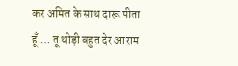कर अमित के साथ दारू पीता हूँ … तू थोड़ी बहुत देर आराम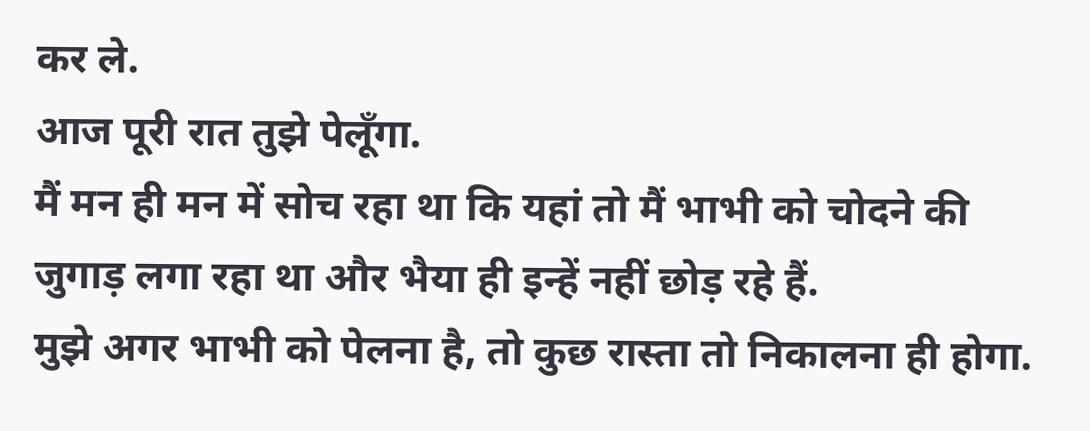कर ले.
आज पूरी रात तुझे पेलूँगा.
मैं मन ही मन में सोच रहा था कि यहां तो मैं भाभी को चोदने की जुगाड़ लगा रहा था और भैया ही इन्हें नहीं छोड़ रहे हैं.
मुझे अगर भाभी को पेलना है, तो कुछ रास्ता तो निकालना ही होगा.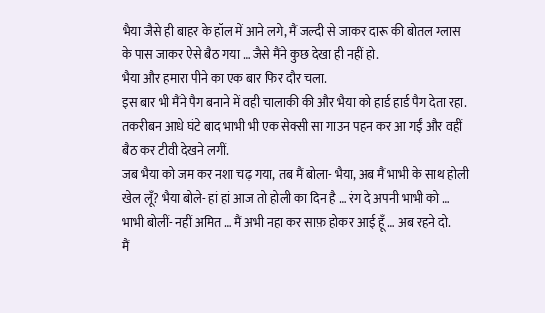भैया जैसे ही बाहर के हॉल में आने लगे, मैं जल्दी से जाकर दारू की बोतल ग्लास के पास जाकर ऐसे बैठ गया … जैसे मैंने कुछ देखा ही नहीं हो.
भैया और हमारा पीने का एक बार फिर दौर चला.
इस बार भी मैंने पैग बनाने में वही चालाकी की और भैया को हार्ड हार्ड पैग देता रहा.
तकरीबन आधे घंटे बाद भाभी भी एक सेक्सी सा गाउन पहन कर आ गईं और वहीं बैठ कर टीवी देखने लगीं.
जब भैया को जम कर नशा चढ़ गया, तब मैं बोला- भैया, अब मैं भाभी के साथ होली खेल लूँ? भैया बोले- हां हां आज तो होली का दिन है … रंग दे अपनी भाभी को … भाभी बोलीं- नहीं अमित … मैं अभी नहा कर साफ़ होकर आई हूँ … अब रहने दो.
मैं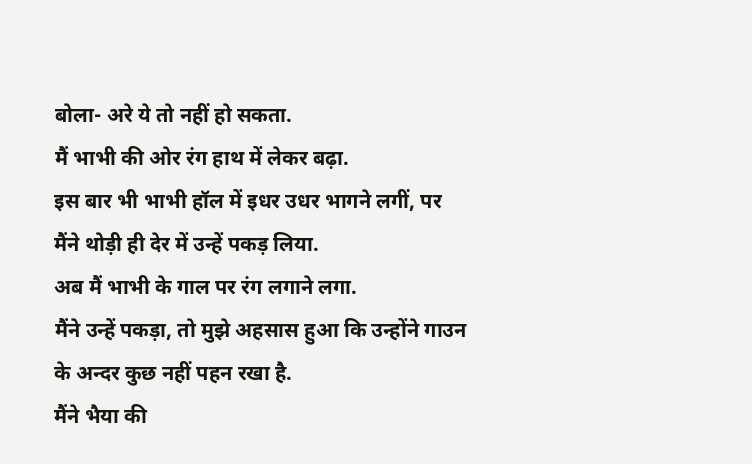बोला- अरे ये तो नहीं हो सकता.
मैं भाभी की ओर रंग हाथ में लेकर बढ़ा.
इस बार भी भाभी हॉल में इधर उधर भागने लगीं, पर मैंने थोड़ी ही देर में उन्हें पकड़ लिया.
अब मैं भाभी के गाल पर रंग लगाने लगा.
मैंने उन्हें पकड़ा, तो मुझे अहसास हुआ कि उन्होंने गाउन के अन्दर कुछ नहीं पहन रखा है.
मैंने भैया की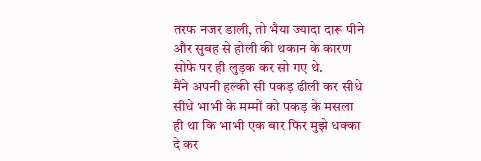तरफ नजर डाली, तो भैया ज्यादा दारू पीने और सुबह से होली की थकान के कारण सोफे पर ही लुड़क कर सो गए थे.
मैंने अपनी हल्की सी पकड़ ढीली कर सीधे सीधे भाभी के मम्मों को पकड़ के मसला ही था कि भाभी एक बार फिर मुझे धक्का दे कर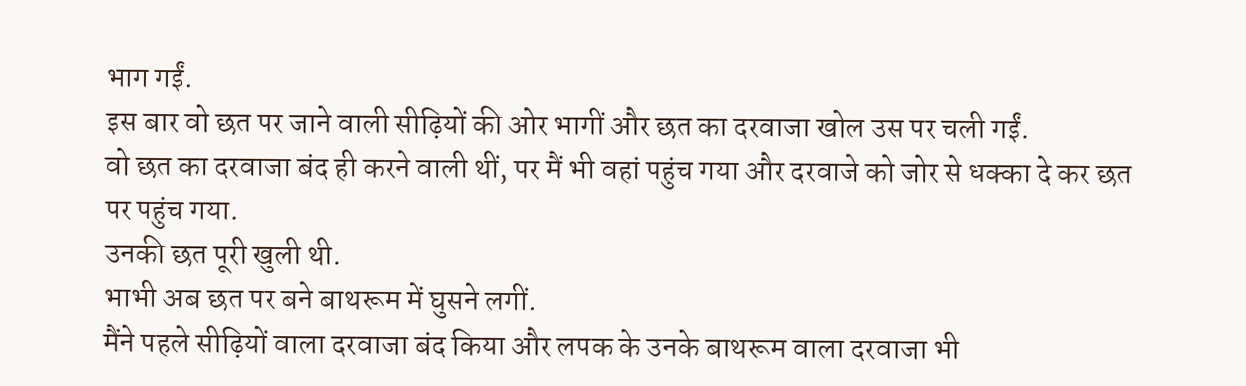भाग गईं.
इस बार वो छत पर जाने वाली सीढ़ियों की ओर भागीं और छत का दरवाजा खोल उस पर चली गईं.
वो छत का दरवाजा बंद ही करने वाली थीं, पर मैं भी वहां पहुंच गया और दरवाजे को जोर से धक्का दे कर छत पर पहुंच गया.
उनकी छत पूरी खुली थी.
भाभी अब छत पर बने बाथरूम में घुसने लगीं.
मैंने पहले सीढ़ियों वाला दरवाजा बंद किया और लपक के उनके बाथरूम वाला दरवाजा भी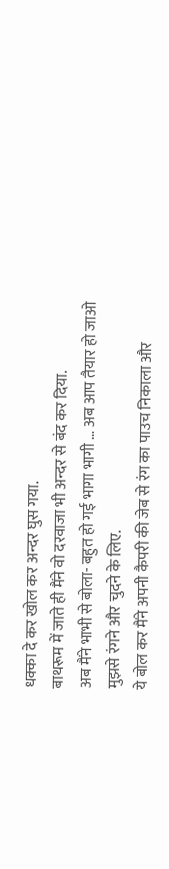धक्का दे कर खोल कर अन्दर घुस गया.
बाथरूम में जाते ही मैंने वो दरवाजा भी अन्दर से बंद कर दिया.
अब मैंने भाभी से बोला- बहुत हो गई भागा भागी … अब आप तैयार हो जाओ मुझसे रंगने और चुदने के लिए.
ये बोल कर मैंने अपनी कैपरी की जेब से रंग का पाउच निकाला और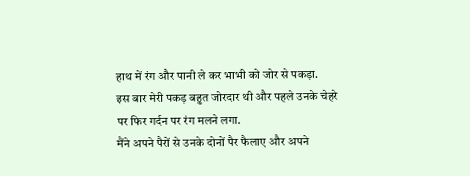हाथ में रंग और पानी ले कर भाभी को जोर से पकड़ा.
इस बार मेरी पकड़ बहुत जोरदार थी और पहले उनके चेहरे पर फिर गर्दन पर रंग मलने लगा.
मैंने अपने पैरों से उनके दोनों पैर फैलाए और अपने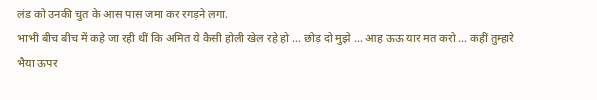लंड को उनकी चुत के आस पास जमा कर रगड़ने लगा.
भाभी बीच बीच में कहे जा रही थीं कि अमित ये कैसी होली खेल रहे हो … छोड़ दो मुझे … आह ऊऊ यार मत करो … कहीं तुम्हारे भैया ऊपर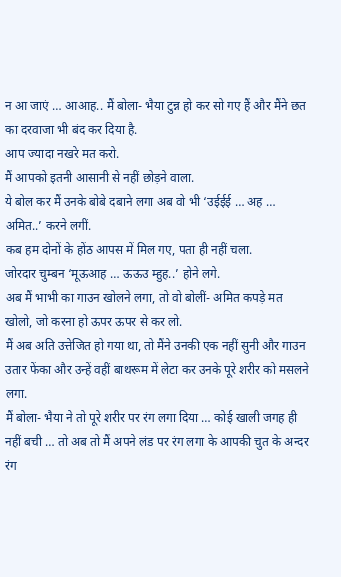न आ जाएं … आआह.. मैं बोला- भैया टुन्न हो कर सो गए हैं और मैंने छत का दरवाजा भी बंद कर दिया है.
आप ज्यादा नखरे मत करो.
मैं आपको इतनी आसानी से नहीं छोड़ने वाला.
ये बोल कर मैं उनके बोबे दबाने लगा अब वो भी ‘उईईई … अह … अमित..’ करने लगीं.
कब हम दोनों के होंठ आपस में मिल गए, पता ही नहीं चला.
जोरदार चुम्बन ‘मूऊआह … ऊऊउ म्हुह..’ होने लगे.
अब मैं भाभी का गाउन खोलने लगा, तो वो बोलीं- अमित कपड़े मत खोलो, जो करना हो ऊपर ऊपर से कर लो.
मैं अब अति उत्तेजित हो गया था, तो मैंने उनकी एक नहीं सुनी और गाउन उतार फेंका और उन्हें वहीं बाथरूम में लेटा कर उनके पूरे शरीर को मसलने लगा.
मैं बोला- भैया ने तो पूरे शरीर पर रंग लगा दिया … कोई खाली जगह ही नहीं बची … तो अब तो मैं अपने लंड पर रंग लगा के आपकी चुत के अन्दर रंग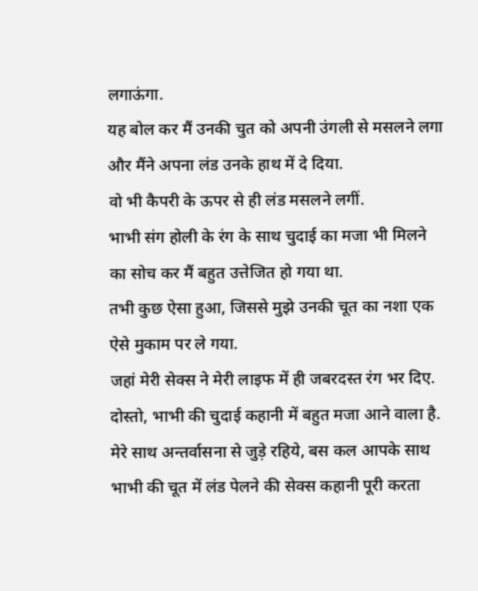लगाऊंगा.
यह बोल कर मैं उनकी चुत को अपनी उंगली से मसलने लगा और मैंने अपना लंड उनके हाथ में दे दिया.
वो भी कैपरी के ऊपर से ही लंड मसलने लगीं.
भाभी संग होली के रंग के साथ चुदाई का मजा भी मिलने का सोच कर मैं बहुत उत्तेजित हो गया था.
तभी कुछ ऐसा हुआ, जिससे मुझे उनकी चूत का नशा एक ऐसे मुकाम पर ले गया.
जहां मेरी सेक्स ने मेरी लाइफ में ही जबरदस्त रंग भर दिए.
दोस्तो, भाभी की चुदाई कहानी में बहुत मजा आने वाला है.
मेरे साथ अन्तर्वासना से जुड़े रहिये, बस कल आपके साथ भाभी की चूत में लंड पेलने की सेक्स कहानी पूरी करता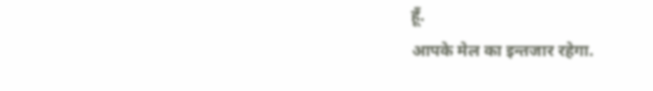हूँ.
आपके मेल का इन्तजार रहेगा.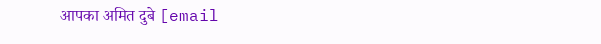आपका अमित दुबे [email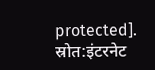protected].
स्रोत:इंटरनेट